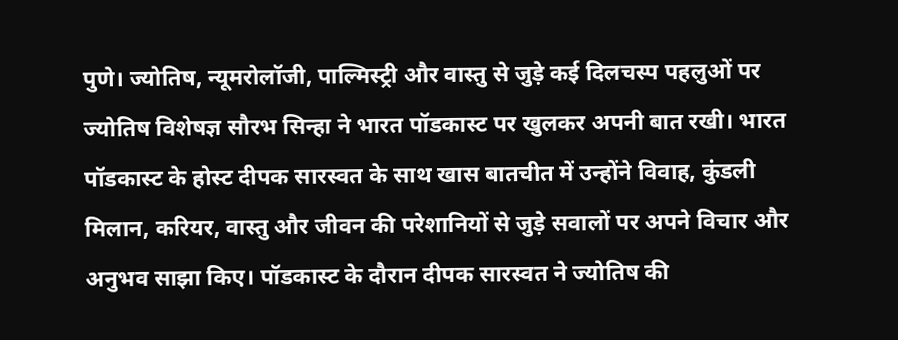पुणे। ज्योतिष, न्यूमरोलॉजी, पाल्मिस्ट्री और वास्तु से जुड़े कई दिलचस्प पहलुओं पर ज्योतिष विशेषज्ञ सौरभ सिन्हा ने भारत पॉडकास्ट पर खुलकर अपनी बात रखी। भारत पॉडकास्ट के होस्ट दीपक सारस्वत के साथ खास बातचीत में उन्होंने विवाह, कुंडली मिलान, करियर, वास्तु और जीवन की परेशानियों से जुड़े सवालों पर अपने विचार और अनुभव साझा किए। पॉडकास्ट के दौरान दीपक सारस्वत ने ज्योतिष की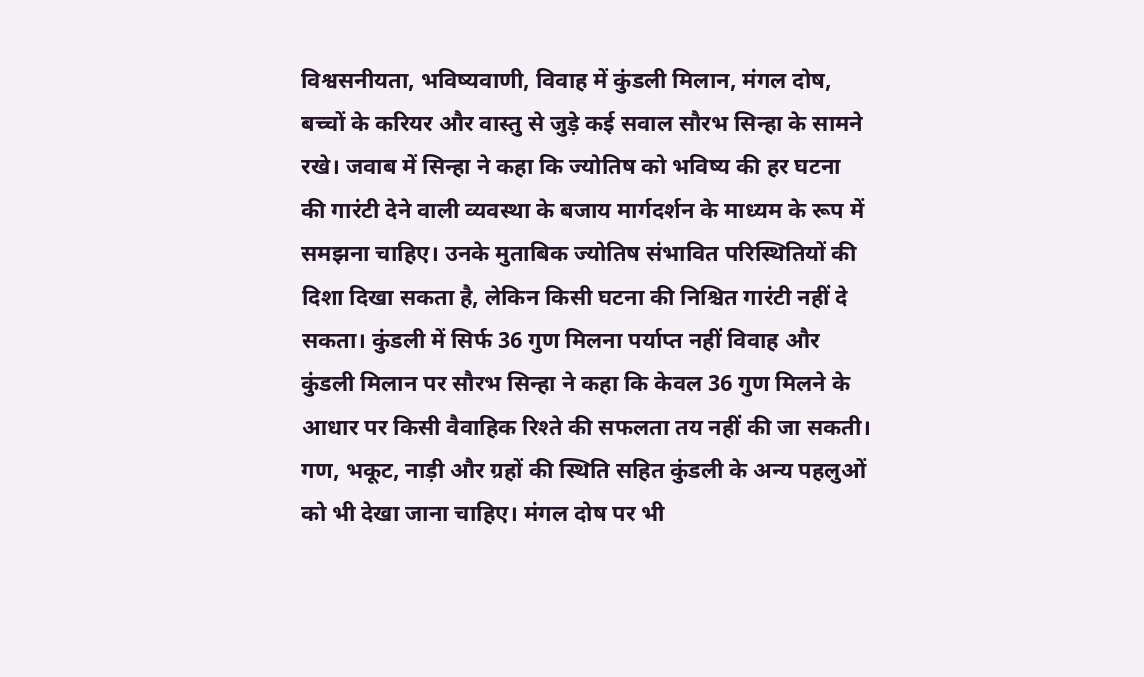विश्वसनीयता, भविष्यवाणी, विवाह में कुंडली मिलान, मंगल दोष, बच्चों के करियर और वास्तु से जुड़े कई सवाल सौरभ सिन्हा के सामने रखे। जवाब में सिन्हा ने कहा कि ज्योतिष को भविष्य की हर घटना की गारंटी देने वाली व्यवस्था के बजाय मार्गदर्शन के माध्यम के रूप में समझना चाहिए। उनके मुताबिक ज्योतिष संभावित परिस्थितियों की दिशा दिखा सकता है, लेकिन किसी घटना की निश्चित गारंटी नहीं दे सकता। कुंडली में सिर्फ 36 गुण मिलना पर्याप्त नहीं विवाह और कुंडली मिलान पर सौरभ सिन्हा ने कहा कि केवल 36 गुण मिलने के आधार पर किसी वैवाहिक रिश्ते की सफलता तय नहीं की जा सकती। गण, भकूट, नाड़ी और ग्रहों की स्थिति सहित कुंडली के अन्य पहलुओं को भी देखा जाना चाहिए। मंगल दोष पर भी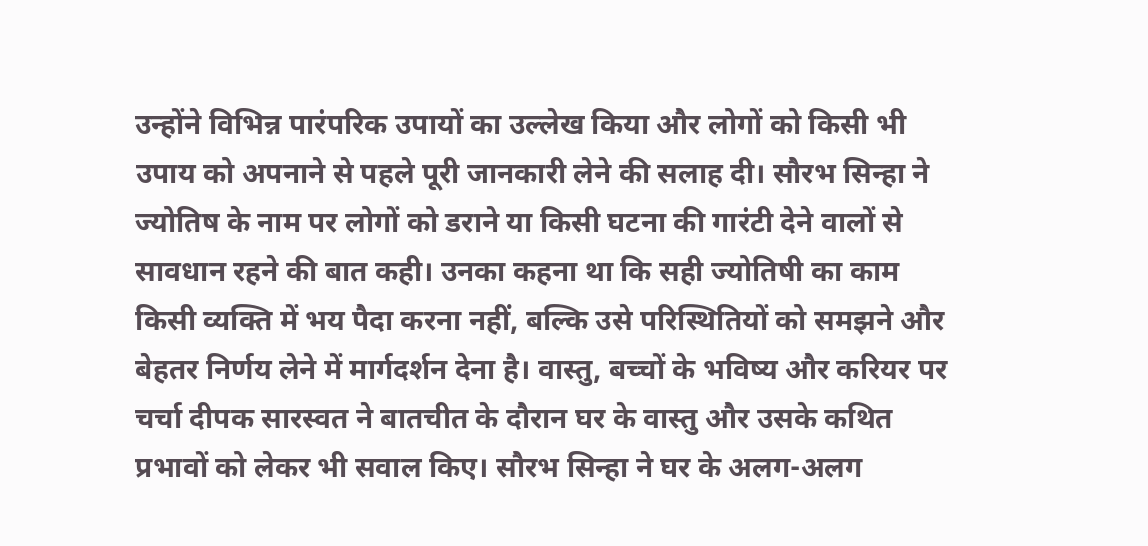उन्होंने विभिन्न पारंपरिक उपायों का उल्लेख किया और लोगों को किसी भी उपाय को अपनाने से पहले पूरी जानकारी लेने की सलाह दी। सौरभ सिन्हा ने ज्योतिष के नाम पर लोगों को डराने या किसी घटना की गारंटी देने वालों से सावधान रहने की बात कही। उनका कहना था कि सही ज्योतिषी का काम किसी व्यक्ति में भय पैदा करना नहीं, बल्कि उसे परिस्थितियों को समझने और बेहतर निर्णय लेने में मार्गदर्शन देना है। वास्तु, बच्चों के भविष्य और करियर पर चर्चा दीपक सारस्वत ने बातचीत के दौरान घर के वास्तु और उसके कथित प्रभावों को लेकर भी सवाल किए। सौरभ सिन्हा ने घर के अलग-अलग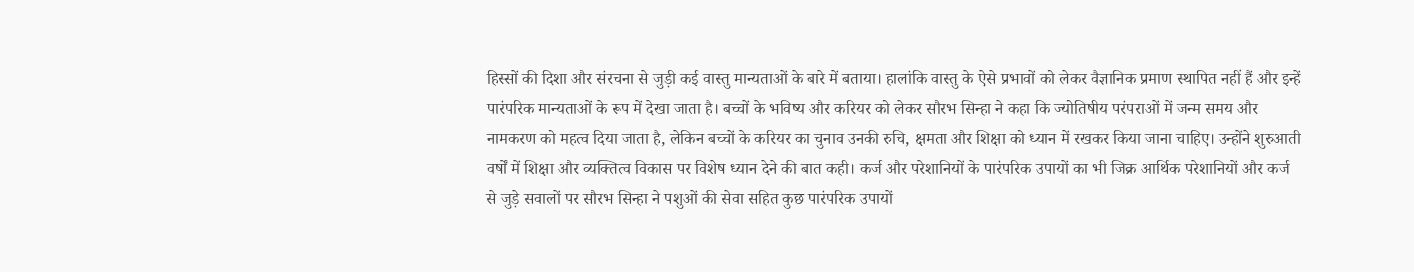हिस्सों की दिशा और संरचना से जुड़ी कई वास्तु मान्यताओं के बारे में बताया। हालांकि वास्तु के ऐसे प्रभावों को लेकर वैज्ञानिक प्रमाण स्थापित नहीं हैं और इन्हें पारंपरिक मान्यताओं के रूप में देखा जाता है। बच्चों के भविष्य और करियर को लेकर सौरभ सिन्हा ने कहा कि ज्योतिषीय परंपराओं में जन्म समय और नामकरण को महत्व दिया जाता है, लेकिन बच्चों के करियर का चुनाव उनकी रुचि, क्षमता और शिक्षा को ध्यान में रखकर किया जाना चाहिए। उन्होंने शुरुआती वर्षों में शिक्षा और व्यक्तित्व विकास पर विशेष ध्यान देने की बात कही। कर्ज और परेशानियों के पारंपरिक उपायों का भी जिक्र आर्थिक परेशानियों और कर्ज से जुड़े सवालों पर सौरभ सिन्हा ने पशुओं की सेवा सहित कुछ पारंपरिक उपायों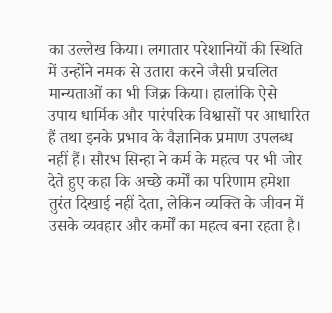का उल्लेख किया। लगातार परेशानियों की स्थिति में उन्होंने नमक से उतारा करने जैसी प्रचलित मान्यताओं का भी जिक्र किया। हालांकि ऐसे उपाय धार्मिक और पारंपरिक विश्वासों पर आधारित हैं तथा इनके प्रभाव के वैज्ञानिक प्रमाण उपलब्ध नहीं हैं। सौरभ सिन्हा ने कर्म के महत्व पर भी जोर देते हुए कहा कि अच्छे कर्मों का परिणाम हमेशा तुरंत दिखाई नहीं देता, लेकिन व्यक्ति के जीवन में उसके व्यवहार और कर्मों का महत्व बना रहता है।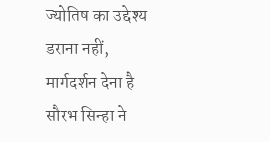ज्योतिष का उद्देश्य डराना नहीं, मार्गदर्शन देना है सौरभ सिन्हा ने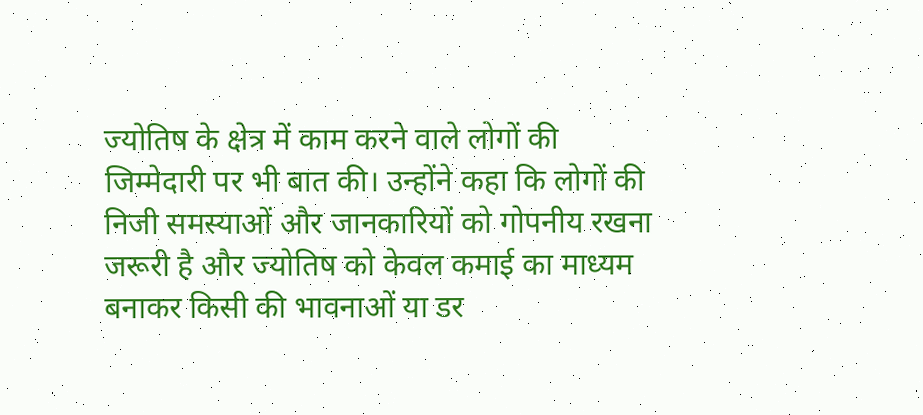ज्योतिष के क्षेत्र में काम करने वाले लोगों की जिम्मेदारी पर भी बात की। उन्होंने कहा कि लोगों की निजी समस्याओं और जानकारियों को गोपनीय रखना जरूरी है और ज्योतिष को केवल कमाई का माध्यम बनाकर किसी की भावनाओं या डर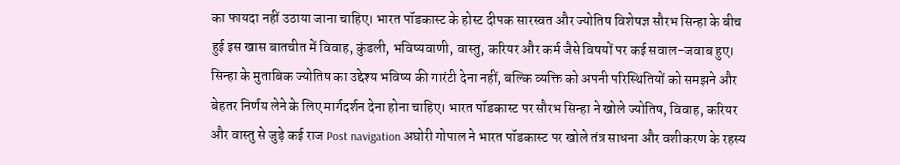का फायदा नहीं उठाया जाना चाहिए। भारत पॉडकास्ट के होस्ट दीपक सारस्वत और ज्योतिष विशेषज्ञ सौरभ सिन्हा के बीच हुई इस खास बातचीत में विवाह, कुंडली, भविष्यवाणी, वास्तु, करियर और कर्म जैसे विषयों पर कई सवाल-जवाब हुए। सिन्हा के मुताबिक ज्योतिष का उद्देश्य भविष्य की गारंटी देना नहीं, बल्कि व्यक्ति को अपनी परिस्थितियों को समझने और बेहतर निर्णय लेने के लिए मार्गदर्शन देना होना चाहिए। भारत पॉडकास्ट पर सौरभ सिन्हा ने खोले ज्योतिष, विवाह, करियर और वास्तु से जुड़े कई राज Post navigation अघोरी गोपाल ने भारत पॉडकास्ट पर खोले तंत्र साधना और वशीकरण के रहस्य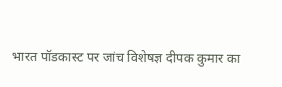भारत पॉडकास्ट पर जांच विशेषज्ञ दीपक कुमार का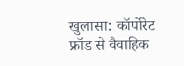खुलासा: कॉर्पोरेट फ्रॉड से वैवाहिक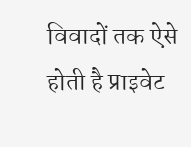विवादों तक ऐसे होती है प्राइवेट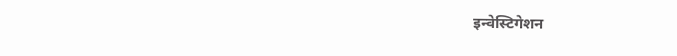इन्वेस्टिगेशन